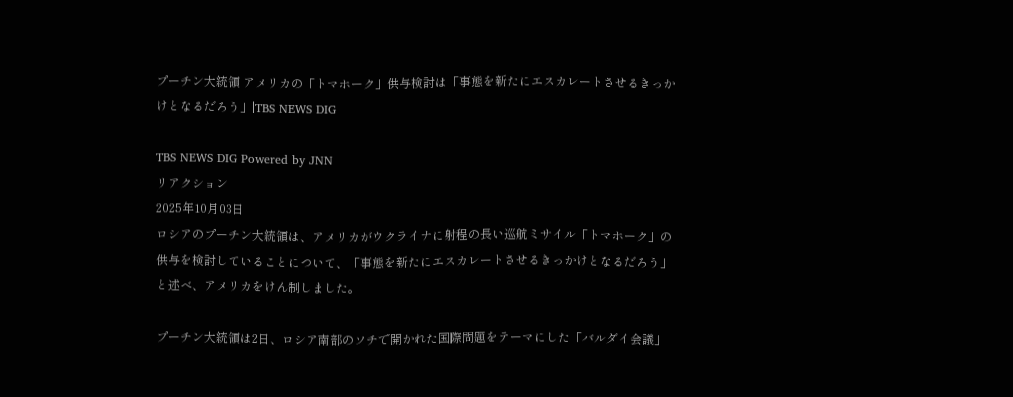プーチン大統領 アメリカの「トマホーク」供与検討は「事態を新たにエスカレートさせるきっかけとなるだろう」|TBS NEWS DIG

TBS NEWS DIG Powered by JNN
リアクション
2025年10月03日
ロシアのプーチン大統領は、アメリカがウクライナに射程の長い巡航ミサイル「トマホーク」の供与を検討していることについて、「事態を新たにエスカレートさせるきっかけとなるだろう」と述べ、アメリカをけん制しました。

プーチン大統領は2日、ロシア南部のソチで開かれた国際問題をテーマにした「バルダイ会議」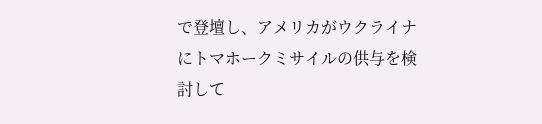で登壇し、アメリカがウクライナにトマホークミサイルの供与を検討して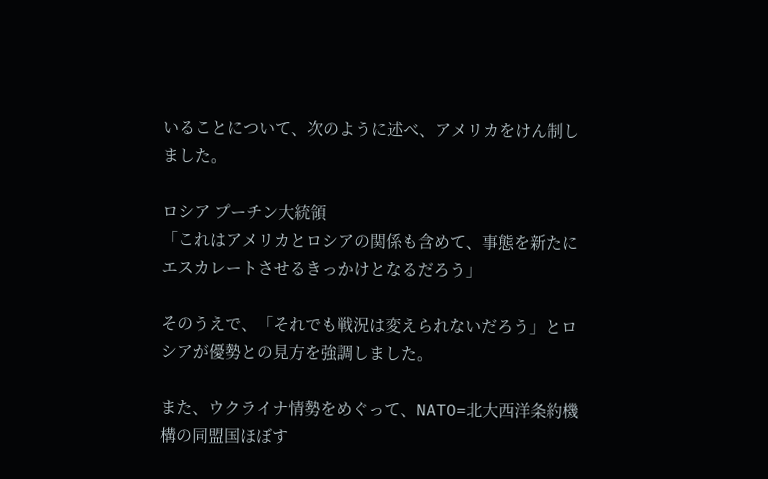いることについて、次のように述べ、アメリカをけん制しました。

ロシア プーチン大統領
「これはアメリカとロシアの関係も含めて、事態を新たにエスカレートさせるきっかけとなるだろう」

そのうえで、「それでも戦況は変えられないだろう」とロシアが優勢との見方を強調しました。

また、ウクライナ情勢をめぐって、NATO=北大西洋条約機構の同盟国ほぼす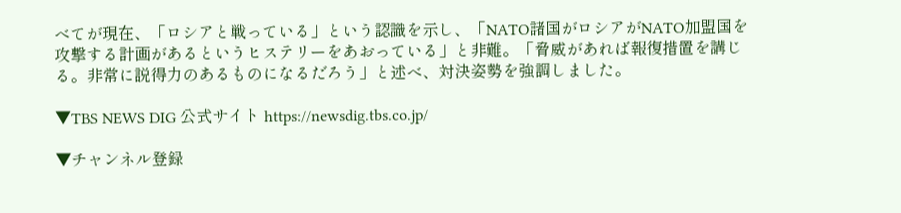べてが現在、「ロシアと戦っている」という認識を示し、「NATO諸国がロシアがNATO加盟国を攻撃する計画があるというヒステリーをあおっている」と非難。「脅威があれば報復措置を講じる。非常に説得力のあるものになるだろう」と述べ、対決姿勢を強調しました。

▼TBS NEWS DIG 公式サイト https://newsdig.tbs.co.jp/

▼チャンネル登録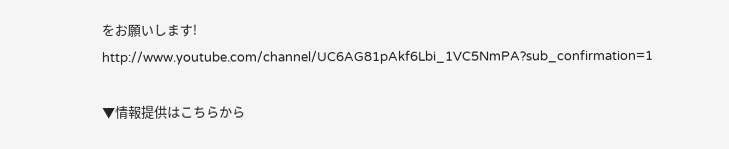をお願いします!
http://www.youtube.com/channel/UC6AG81pAkf6Lbi_1VC5NmPA?sub_confirmation=1

▼情報提供はこちらから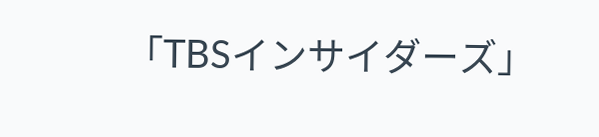「TBSインサイダーズ」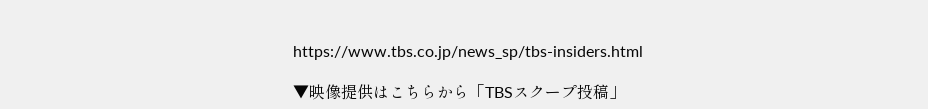https://www.tbs.co.jp/news_sp/tbs-insiders.html

▼映像提供はこちらから「TBSスクープ投稿」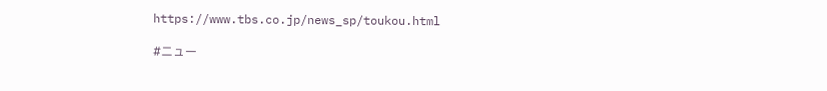https://www.tbs.co.jp/news_sp/toukou.html

#ニュー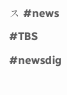ス #news #TBS #newsdig